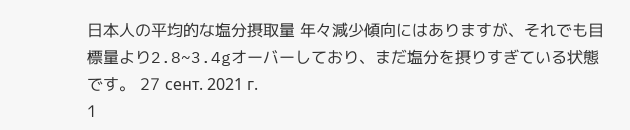日本人の平均的な塩分摂取量 年々減少傾向にはありますが、それでも目標量より2.8~3.4gオーバーしており、まだ塩分を摂りすぎている状態です。 27 сент. 2021 г.
1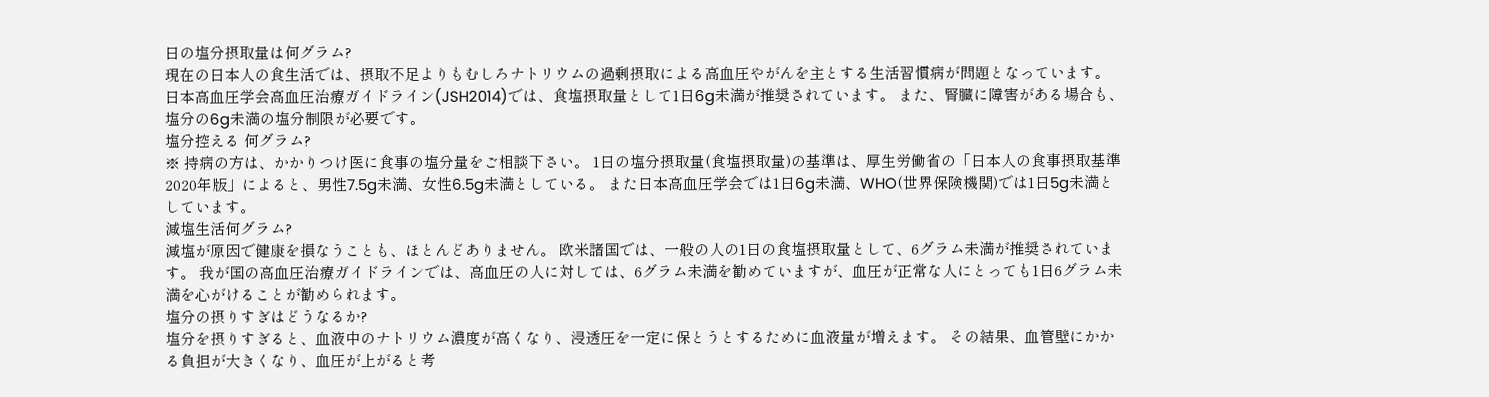日の塩分摂取量は何グラム?
現在の日本人の食生活では、摂取不足よりもむしろナトリウムの過剰摂取による高血圧やがんを主とする生活習慣病が問題となっています。 日本高血圧学会高血圧治療ガイドライン(JSH2014)では、食塩摂取量として1日6g未満が推奨されています。 また、腎臓に障害がある場合も、塩分の6g未満の塩分制限が必要です。
塩分控える 何グラム?
※ 持病の方は、かかりつけ医に食事の塩分量をご相談下さい。 1日の塩分摂取量(食塩摂取量)の基準は、厚生労働省の「日本人の食事摂取基準2020年版」によると、男性7.5g未満、女性6.5g未満としている。 また日本高血圧学会では1日6g未満、WHO(世界保険機関)では1日5g未満としています。
減塩生活何グラム?
減塩が原因で健康を損なうことも、ほとんどありません。 欧米諸国では、一般の人の1日の食塩摂取量として、6グラム未満が推奨されています。 我が国の高血圧治療ガイドラインでは、高血圧の人に対しては、6グラム未満を勧めていますが、血圧が正常な人にとっても1日6グラム未満を心がけることが勧められます。
塩分の摂りすぎはどうなるか?
塩分を摂りすぎると、血液中のナトリウム濃度が高くなり、浸透圧を一定に保とうとするために血液量が増えます。 その結果、血管壁にかかる負担が大きくなり、血圧が上がると考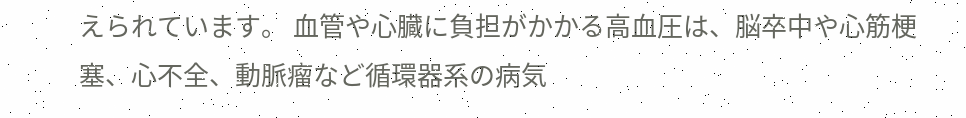えられています。 血管や心臓に負担がかかる高血圧は、脳卒中や心筋梗塞、心不全、動脈瘤など循環器系の病気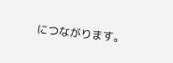につながります。